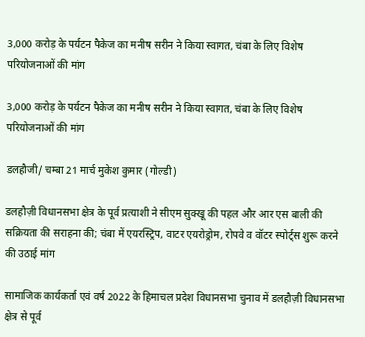3,000 करोड़ के पर्यटन पैकेज का मनीष सरीन ने किया स्वागत, चंबा के लिए विशेष परियोजनाओं की मांग

3,000 करोड़ के पर्यटन पैकेज का मनीष सरीन ने किया स्वागत, चंबा के लिए विशेष परियोजनाओं की मांग

डलहौजी/ चम्बा 21 मार्च मुकेश कुमार (गोल्डी)

डलहौज़ी विधानसभा क्षेत्र के पूर्व प्रत्याशी ने सीएम सुक्खू की पहल और आर एस बाली की सक्रियता की सराहना की; चंबा में एयरस्ट्रिप, वाटर एयरोड्रोम, रोपवे व वॉटर स्पोर्ट्स शुरू करने की उठाई मांग

सामाजिक कार्यकर्ता एवं वर्ष 2022 के हिमाचल प्रदेश विधानसभा चुनाव में डलहौज़ी विधानसभा क्षेत्र से पूर्व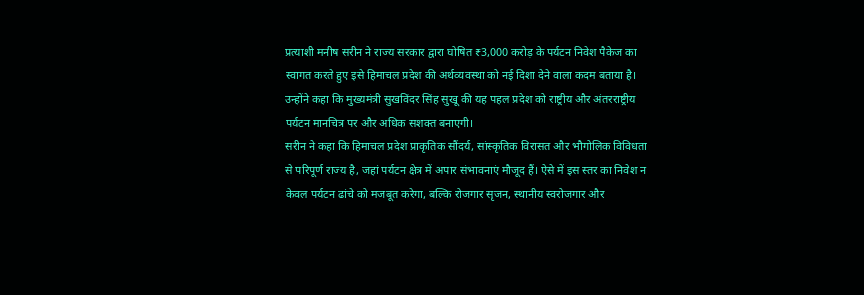प्रत्याशी मनीष सरीन ने राज्य सरकार द्वारा घोषित ₹3,000 करोड़ के पर्यटन निवेश पैकेज का स्वागत करते हुए इसे हिमाचल प्रदेश की अर्थव्यवस्था को नई दिशा देने वाला कदम बताया है। उन्होंने कहा कि मुख्यमंत्री सुखविंदर सिंह सुखू की यह पहल प्रदेश को राष्ट्रीय और अंतरराष्ट्रीय पर्यटन मानचित्र पर और अधिक सशक्त बनाएगी।
सरीन ने कहा कि हिमाचल प्रदेश प्राकृतिक सौंदर्य, सांस्कृतिक विरासत और भौगोलिक विविधता से परिपूर्ण राज्य है, जहां पर्यटन क्षेत्र में अपार संभावनाएं मौजूद हैं। ऐसे में इस स्तर का निवेश न केवल पर्यटन ढांचे को मजबूत करेगा, बल्कि रोजगार सृजन, स्थानीय स्वरोजगार और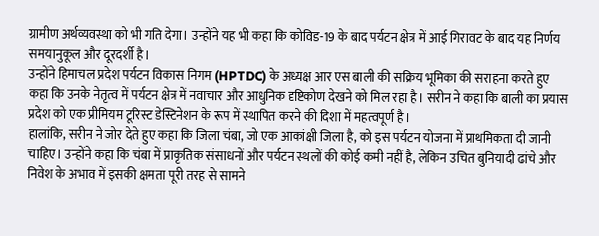ग्रामीण अर्थव्यवस्था को भी गति देगा। उन्होंने यह भी कहा कि कोविड-19 के बाद पर्यटन क्षेत्र में आई गिरावट के बाद यह निर्णय समयानुकूल और दूरदर्शी है।
उन्होंने हिमाचल प्रदेश पर्यटन विकास निगम (HPTDC) के अध्यक्ष आर एस बाली की सक्रिय भूमिका की सराहना करते हुए कहा कि उनके नेतृत्व में पर्यटन क्षेत्र में नवाचार और आधुनिक दृष्टिकोण देखने को मिल रहा है। सरीन ने कहा कि बाली का प्रयास प्रदेश को एक प्रीमियम टूरिस्ट डेस्टिनेशन के रूप में स्थापित करने की दिशा में महत्वपूर्ण है।
हालांकि, सरीन ने जोर देते हुए कहा कि जिला चंबा, जो एक आकांक्षी जिला है, को इस पर्यटन योजना में प्राथमिकता दी जानी चाहिए। उन्होंने कहा कि चंबा में प्राकृतिक संसाधनों और पर्यटन स्थलों की कोई कमी नहीं है, लेकिन उचित बुनियादी ढांचे और निवेश के अभाव में इसकी क्षमता पूरी तरह से सामने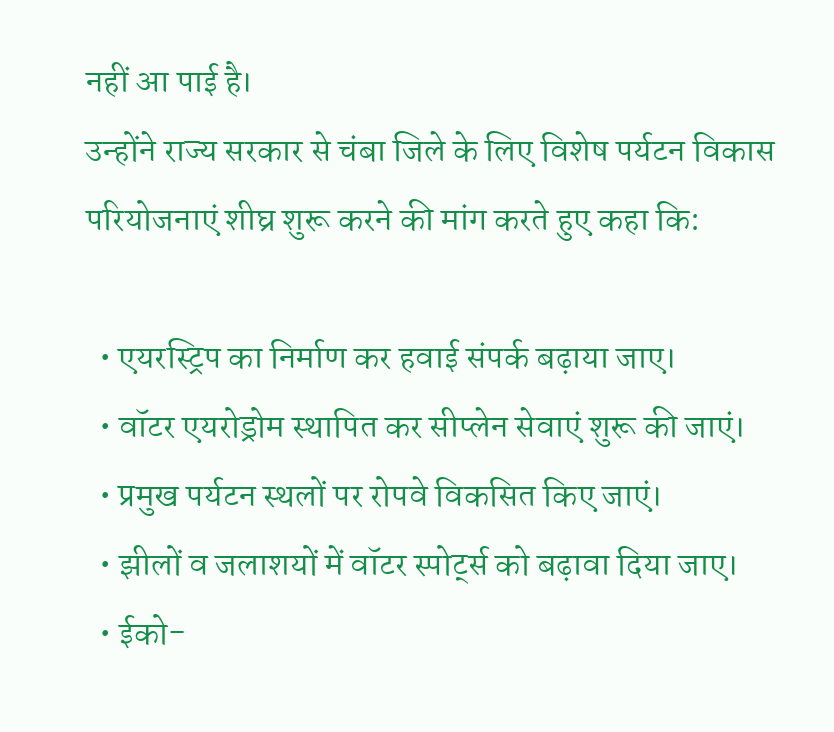नहीं आ पाई है।
उन्होंने राज्य सरकार से चंबा जिले के लिए विशेष पर्यटन विकास परियोजनाएं शीघ्र शुरू करने की मांग करते हुए कहा कि:

  • एयरस्ट्रिप का निर्माण कर हवाई संपर्क बढ़ाया जाए।
  • वॉटर एयरोड्रोम स्थापित कर सीप्लेन सेवाएं शुरू की जाएं।
  • प्रमुख पर्यटन स्थलों पर रोपवे विकसित किए जाएं।
  • झीलों व जलाशयों में वॉटर स्पोर्ट्स को बढ़ावा दिया जाए।
  • ईको-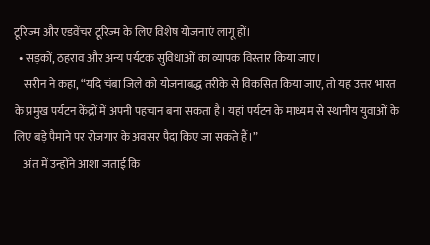टूरिज्म और एडवेंचर टूरिज्म के लिए विशेष योजनाएं लागू हों।
  • सड़कों, ठहराव और अन्य पर्यटक सुविधाओं का व्यापक विस्तार किया जाए।
    सरीन ने कहा, “यदि चंबा जिले को योजनाबद्ध तरीके से विकसित किया जाए, तो यह उत्तर भारत के प्रमुख पर्यटन केंद्रों में अपनी पहचान बना सकता है। यहां पर्यटन के माध्यम से स्थानीय युवाओं के लिए बड़े पैमाने पर रोजगार के अवसर पैदा किए जा सकते हैं।”
    अंत में उन्होंने आशा जताई कि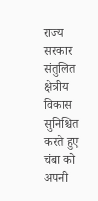राज्य सरकार संतुलित क्षेत्रीय विकास सुनिश्चित करते हुए चंबा को अपनी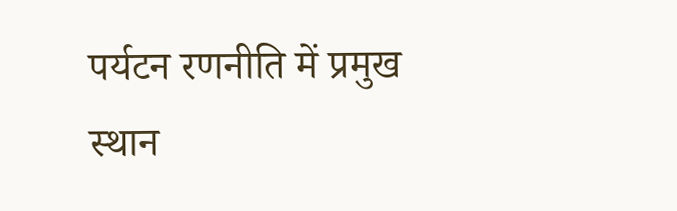पर्यटन रणनीति में प्रमुख स्थान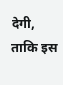देगी, ताकि इस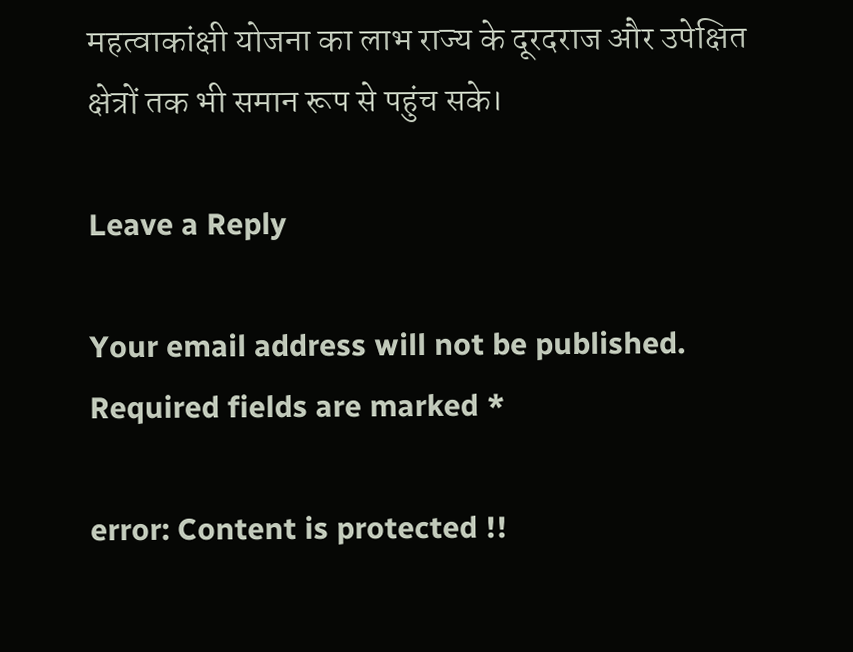महत्वाकांक्षी योजना का लाभ राज्य के दूरदराज और उपेक्षित क्षेत्रों तक भी समान रूप से पहुंच सके।

Leave a Reply

Your email address will not be published. Required fields are marked *

error: Content is protected !!